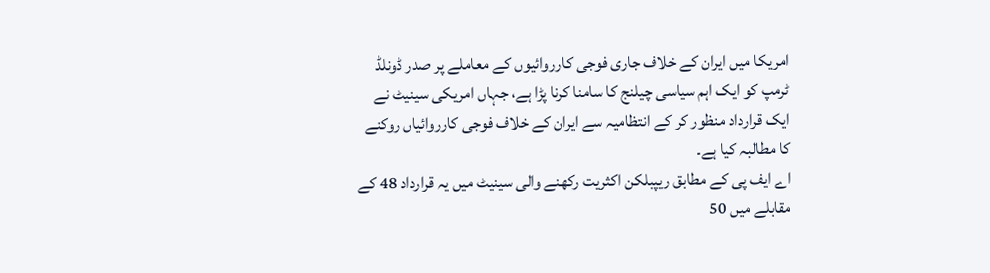امریکا میں ایران کے خلاف جاری فوجی کارروائیوں کے معاملے پر صدر ڈونلڈ ٹرمپ کو ایک اہم سیاسی چیلنج کا سامنا کرنا پڑا ہے، جہاں امریکی سینیٹ نے ایک قرارداد منظور کر کے انتظامیہ سے ایران کے خلاف فوجی کارروائیاں روکنے کا مطالبہ کیا ہے۔
اے ایف پی کے مطابق ریپبلکن اکثریت رکھنے والی سینیٹ میں یہ قرارداد 48 کے مقابلے میں 50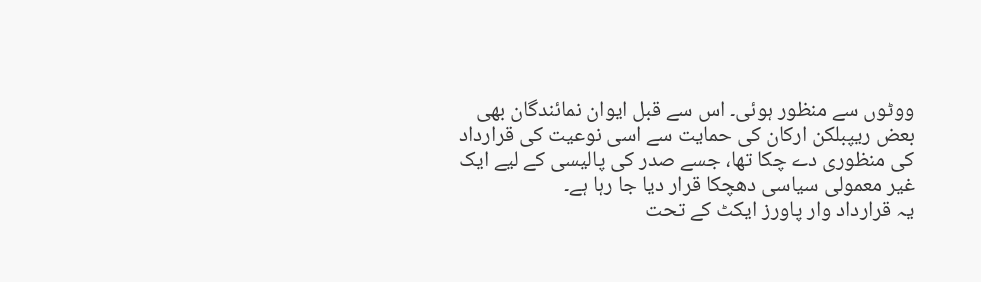ووٹوں سے منظور ہوئی۔ اس سے قبل ایوان نمائندگان بھی بعض ریپبلکن ارکان کی حمایت سے اسی نوعیت کی قرارداد کی منظوری دے چکا تھا، جسے صدر کی پالیسی کے لیے ایک غیر معمولی سیاسی دھچکا قرار دیا جا رہا ہے۔
یہ قرارداد وار پاورز ایکٹ کے تحت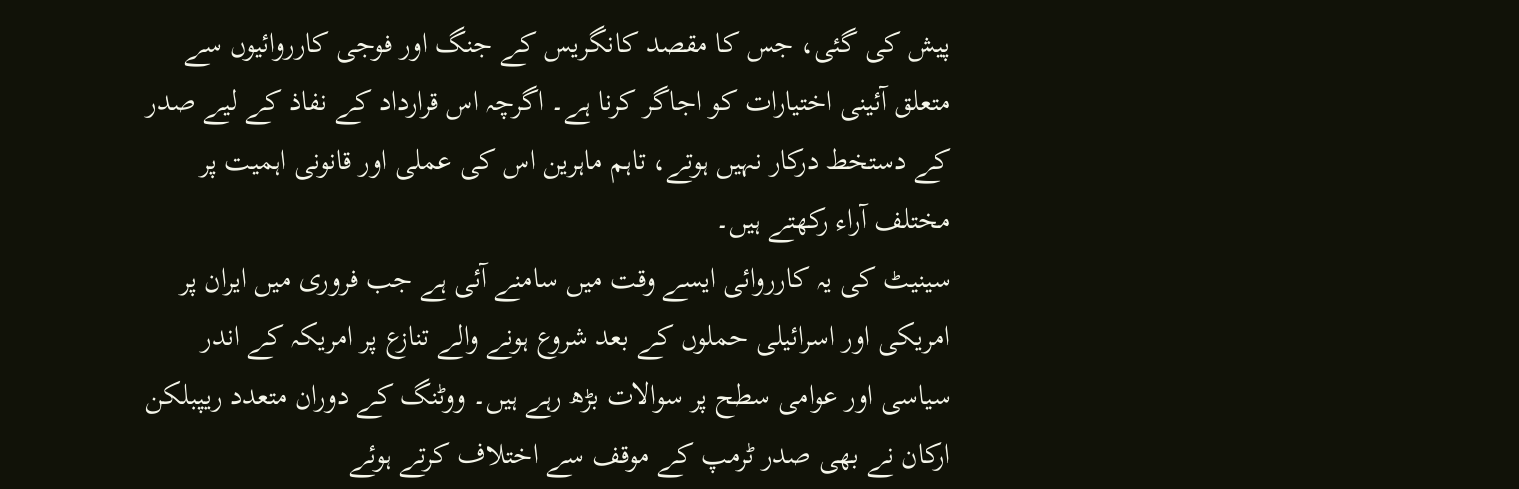پیش کی گئی، جس کا مقصد کانگریس کے جنگ اور فوجی کارروائیوں سے متعلق آئینی اختیارات کو اجاگر کرنا ہے۔ اگرچہ اس قرارداد کے نفاذ کے لیے صدر کے دستخط درکار نہیں ہوتے، تاہم ماہرین اس کی عملی اور قانونی اہمیت پر مختلف آراء رکھتے ہیں۔
سینیٹ کی یہ کارروائی ایسے وقت میں سامنے آئی ہے جب فروری میں ایران پر امریکی اور اسرائیلی حملوں کے بعد شروع ہونے والے تنازع پر امریکہ کے اندر سیاسی اور عوامی سطح پر سوالات بڑھ رہے ہیں۔ ووٹنگ کے دوران متعدد ریپبلکن ارکان نے بھی صدر ٹرمپ کے موقف سے اختلاف کرتے ہوئے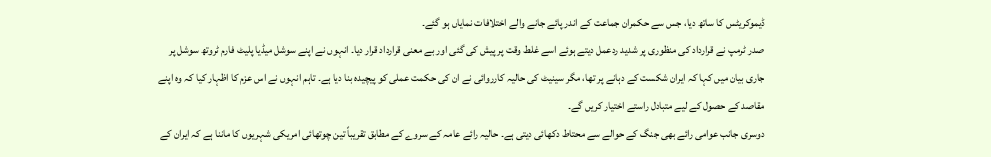ڈیموکریٹس کا ساتھ دیا، جس سے حکمران جماعت کے اندر پائے جانے والے اختلافات نمایاں ہو گئے۔
صدر ٹرمپ نے قرارداد کی منظوری پر شدید ردعمل دیتے ہوئے اسے غلط وقت پر پیش کی گئی اور بے معنی قرارداد قرار دیا۔ انہوں نے اپنے سوشل میڈیا پلیٹ فارم ٹروتھ سوشل پر جاری بیان میں کہا کہ ایران شکست کے دہانے پر تھا، مگر سینیٹ کی حالیہ کارروائی نے ان کی حکمت عملی کو پیچیدہ بنا دیا ہے۔ تاہم انہوں نے اس عزم کا اظہار کیا کہ وہ اپنے مقاصد کے حصول کے لیے متبادل راستے اختیار کریں گے۔
دوسری جانب عوامی رائے بھی جنگ کے حوالے سے محتاط دکھائی دیتی ہے۔ حالیہ رائے عامہ کے سروے کے مطابق تقریباً تین چوتھائی امریکی شہریوں کا ماننا ہے کہ ایران کے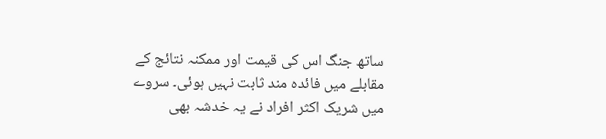ساتھ جنگ اس کی قیمت اور ممکنہ نتائج کے مقابلے میں فائدہ مند ثابت نہیں ہوئی۔ سروے میں شریک اکثر افراد نے یہ خدشہ بھی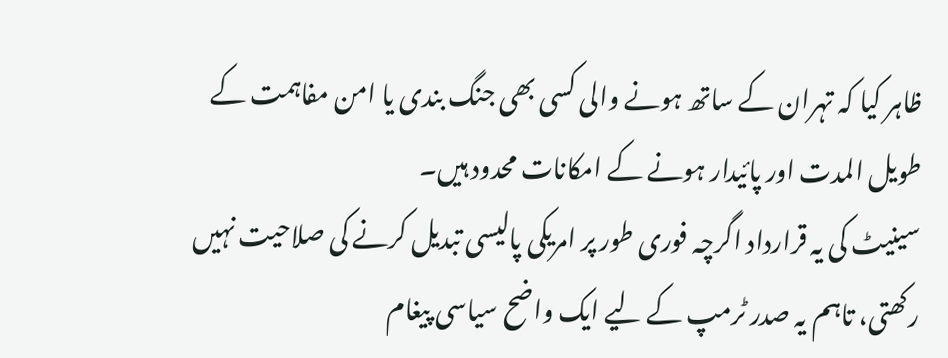ظاہر کیا کہ تہران کے ساتھ ہونے والی کسی بھی جنگ بندی یا امن مفاہمت کے طویل المدت اور پائیدار ہونے کے امکانات محدود ہیں۔
سینیٹ کی یہ قرارداد اگرچہ فوری طور پر امریکی پالیسی تبدیل کرنے کی صلاحیت نہیں رکھتی، تاہم یہ صدر ٹرمپ کے لیے ایک واضح سیاسی پیغام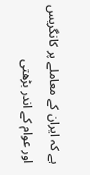ہے کہ ایران کے معاملے پر کانگریس اور عوام کے اندر بڑھتی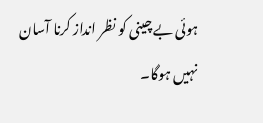ہوئی بے چینی کو نظر انداز کرنا آسان نہیں ہوگا۔